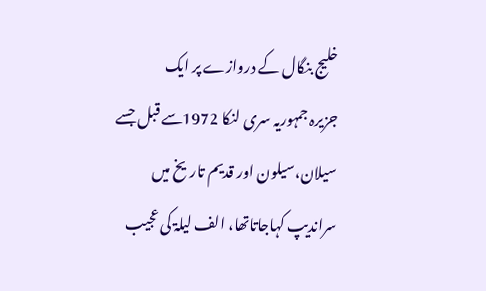خلیج بنگال کے دروازے پر ایک
جزیرہ جمہوریہ سری لنکا 1972سے قبل جسے سیلان،سیلون اور قدیم تاریخ میں
سراندیپ کہاجاتاتھا، الف لیلۃ کی عجیب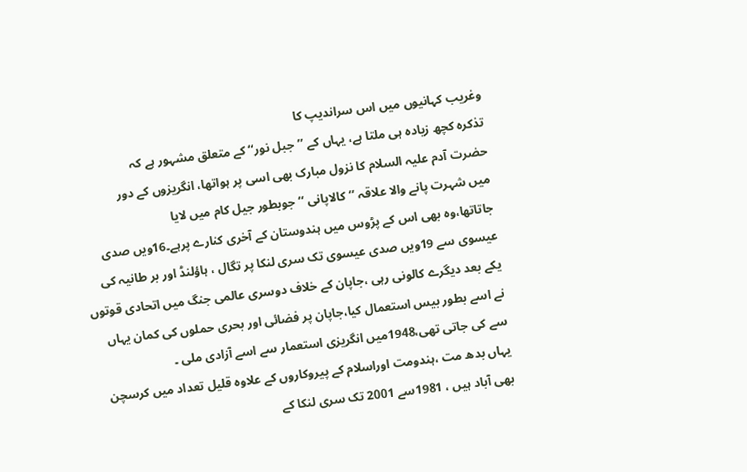وغریب کہانیوں میں اس سراندیپ کا
تذکرہ کچھ زیادہ ہی ملتا ہے، یہاں کے ’’جبل نور‘‘ کے متعلق مشہور ہے کہ
حضرت آدم علیہ السلام کا نزول مبارک بھی اسی پر ہواتھا، انگریزوں کے دور
میں شہرت پانے والا علاقہ ’’کالاپانی ‘‘ جوبطور جیل کام میں لایا
جاتاتھا،وہ بھی اس کے پڑوس میں ہندوستان کے آخری کنارے پرہے۔16ویں صدی
عیسوی سے 19ویں صدی عیسوی تک سری لنکا پر تگال ، ہاؤلنڈ اور بر طانیہ کی
یکے بعد دیگرے کالونی رہی ،جاپان کے خلاف دوسری عالمی جنگ میں اتحادی قوتوں
نے اسے بطور بیس استعمال کیا،جاپان پر فضائی اور بحری حملوں کی کمان یہاں
سے کی جاتی تھی،1948میں انگریزی استعمار سے اسے آزادی ملی ۔
یہاں بدھ مت ،ہندومت اوراسلام کے پیروکاروں کے علاوہ قلیل تعداد میں کرسچن
بھی آباد ہیں ، 1981سے 2001 تک سری لنکا کے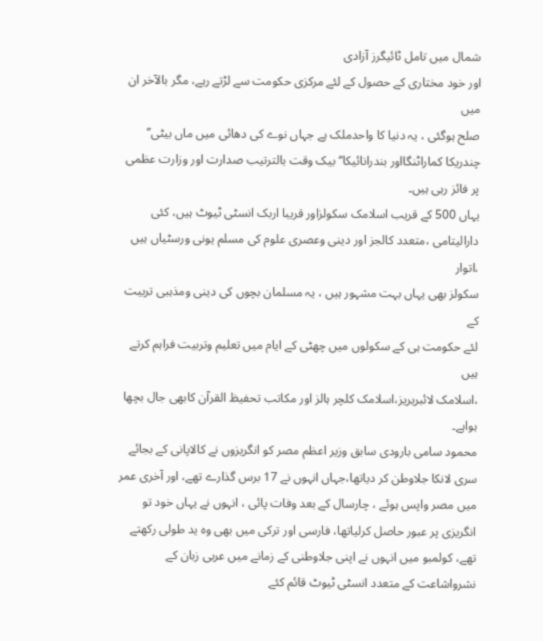شمال میں تامل ٹائیگرز آزادی
اور خود مختاری کے حصول کے لئے مرکزی حکومت سے لڑتے رہے، مگر بالآخر ان میں
صلح ہوگئی ، یہ دنیا کا واحدملک ہے جہاں نوے کی دھائی میں ماں بیٹی’’
چندریکا کماراٹنگااور بندرانائیکا‘‘بیک وقت بالترتیب صدارت اور وزارت عظمی
پر فائز رہی ہیں۔
یہاں 500 کے قریب اسلامک سکولزاور قریبا اربک انسٹی ٹیوٹ ہیں، کئی
دارالیتامی ،متعدد کالجز اور دینی وعصری علوم کی مسلم یونی ورسٹیاں ہیں ،اتوار
سکولز بھی یہاں بہت مشہور ہیں ، یہ مسلمان بچوں کی دینی ومذہبی تربیت کے
لئے حکومت ہی کے سکولوں میں چھٹی کے ایام میں تعلیم وتربیت فراہم کرتے ہیں
،اسلامک لائبریریز،اسلامک کلچر ہالز اور مکاتب تحفیظ القرآن کابھی جال بچھا
ہواہے۔
محمود سامی بارودی سابق وزیر اعظم مصر کو انگریزوں نے کالاپانی کے بجائے
سری لانکا جلاوطن کر دیاتھا،جہاں انہوں نے 17 برس گذارے تھے، اور آخری عمر
میں مصر واپس ہوئے ، چارسال کے بعد وفات پائی ، انہوں نے یہاں خود تو
انگریزی پر عبور حاصل کرلیاتھا، فارسی اور ترکی میں بھی وہ ید طولی رکھتے
تھے، کولمبو میں انہوں نے اپنی جلاوطنی کے زمانے میں عربی زبان کے
نشرواشاعت کے متعدد انسٹی ٹیوٹ قائم کئے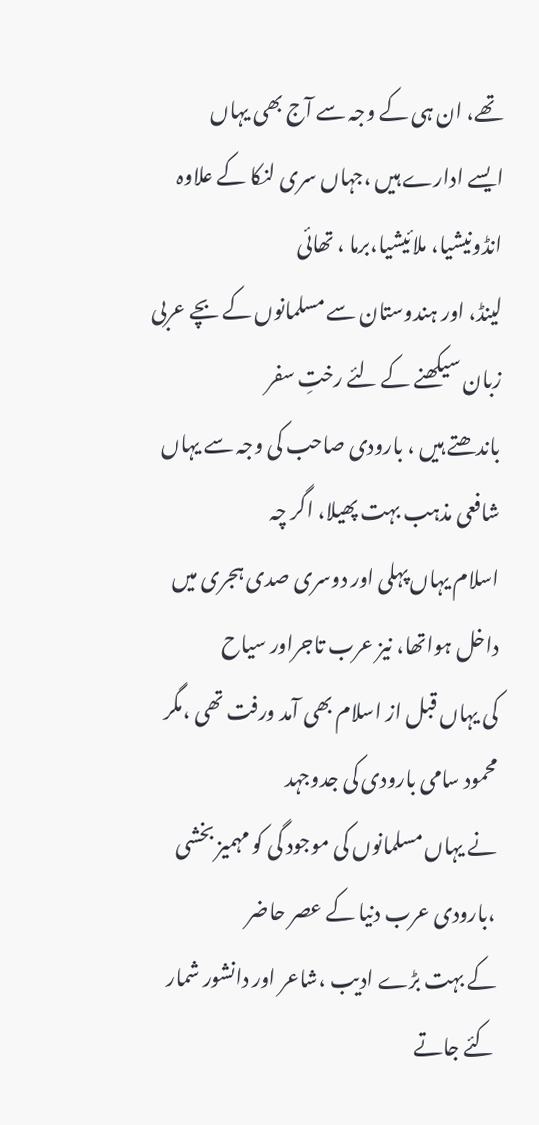تھے، ان ہی کے وجہ سے آج بھی یہاں
ایسے ادارے ہیں ،جہاں سری لنکا کے علاوہ انڈونیشیا، ملائیشیا،برما ، تھائی
لینڈ، اور ہندوستان سے مسلمانوں کے بچے عربی زبان سیکھنے کے لئے رختِ سفر
باندھتے ہیں ، بارودی صاحب کی وجہ سے یہاں شافعی مذہب بہت پھیلا، اگر چہ
اسلام یہاں پہلی اور دوسری صدی ہجری میں داخل ہواتھا، نیز عرب تاجراور سیاح
کی یہاں قبل از اسلام بھی آمد ورفت تھی ،مگر محمود سامی بارودی کی جدوجہد
نے یہاں مسلمانوں کی موجود گی کو مہمیز بخشی ،بارودی عرب دنیا کے عصر حاضر
کے بہت بڑے ادیب ،شاعر اور دانشور شمار کئے جاتے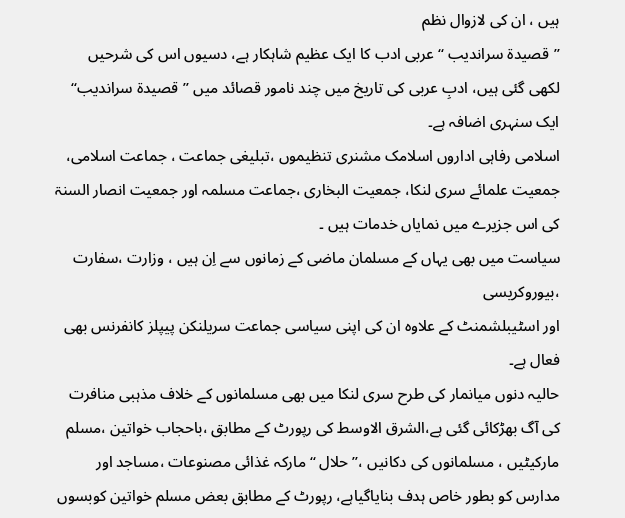ہیں ، ان کی لازوال نظم
’’قصیدۃ سراندیب ‘‘ عربی ادب کا ایک عظیم شاہکار ہے، دسیوں اس کی شرحیں
لکھی گئی ہیں، ادبِ عربی کی تاریخ میں چند نامور قصائد میں ’’قصیدۃ سراندیب‘‘
ایک سنہری اضافہ ہے۔
اسلامی رفاہی اداروں اسلامک مشنری تنظیموں ،تبلیغی جماعت ، جماعت اسلامی،
جمعیت علمائے سری لنکا، جمعیت البخاری ،جماعت مسلمہ اور جمعیت انصار السنۃ
کی اس جزیرے میں نمایاں خدمات ہیں ۔
سیاست میں بھی یہاں کے مسلمان ماضی کے زمانوں سے اِن ہیں ، وزارت ،سفارت ،بیوروکریسی
اور اسٹیبلشمنٹ کے علاوہ ان کی اپنی سیاسی جماعت سریلنکن پیپلز کانفرنس بھی
فعال ہے۔
حالیہ دنوں میانمار کی طرح سری لنکا میں بھی مسلمانوں کے خلاف مذہبی منافرت
کی آگ بھڑکائی گئی ہے،الشرق الاوسط کی رپورٹ کے مطابق ،باحجاب خواتین ،مسلم
مارکیٹیں ، مسلمانوں کی دکانیں ،’’حلال ‘‘ مارکہ غذائی مصنوعات ،مساجد اور
مدارس کو بطور خاص ہدف بنایاگیاہے، رپورٹ کے مطابق بعض مسلم خواتین کوبسوں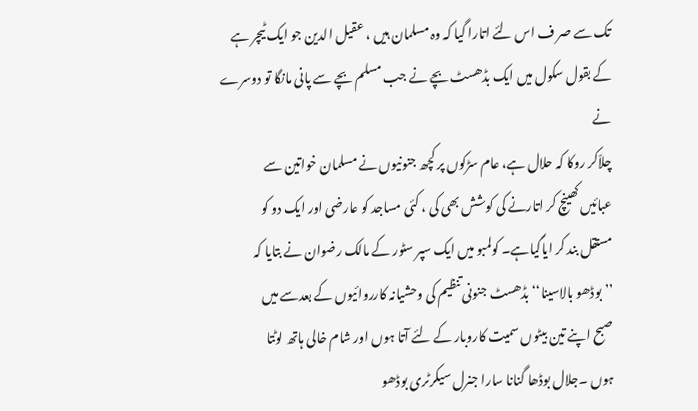تک سے صر ف اس لئے اتارا گیا کہ وہ مسلمان ہیں ، عقیل الدین جو ایک ٹیچر ہے
کے بقول سکول میں ایک بڈھسٹ بچے نے جب مسلم بچے سے پانی مانگا تو دوسرے نے
چلاّکر روکا کہ حلال ہے، عام سڑکوں پر کچھ جنونیوں نے مسلمان خواتین سے
عبائیں کھینچ کر اتارنے کی کوشش بھی کی ، کئی مساجد کو عارضی اور ایک دو کو
مستقل بند کر ایاگیاہے۔ کولمبو میں ایک سپر سٹور کے مالک رضوان نے بتایا کہ
’’بوڈھو بالاسینا‘‘ بڈھسٹ جنونی تنظیم کی وحشیانہ کارروائیوں کے بعدسے میں
صبح اپنے تین بیٹوں سمیت کاروبار کے لئے آتا ہوں اور شام خالی ہاتھ لوٹتا
ہوں ۔جلال بوڈھا گنانا سارا جنرل سیکرٹری بوڈھو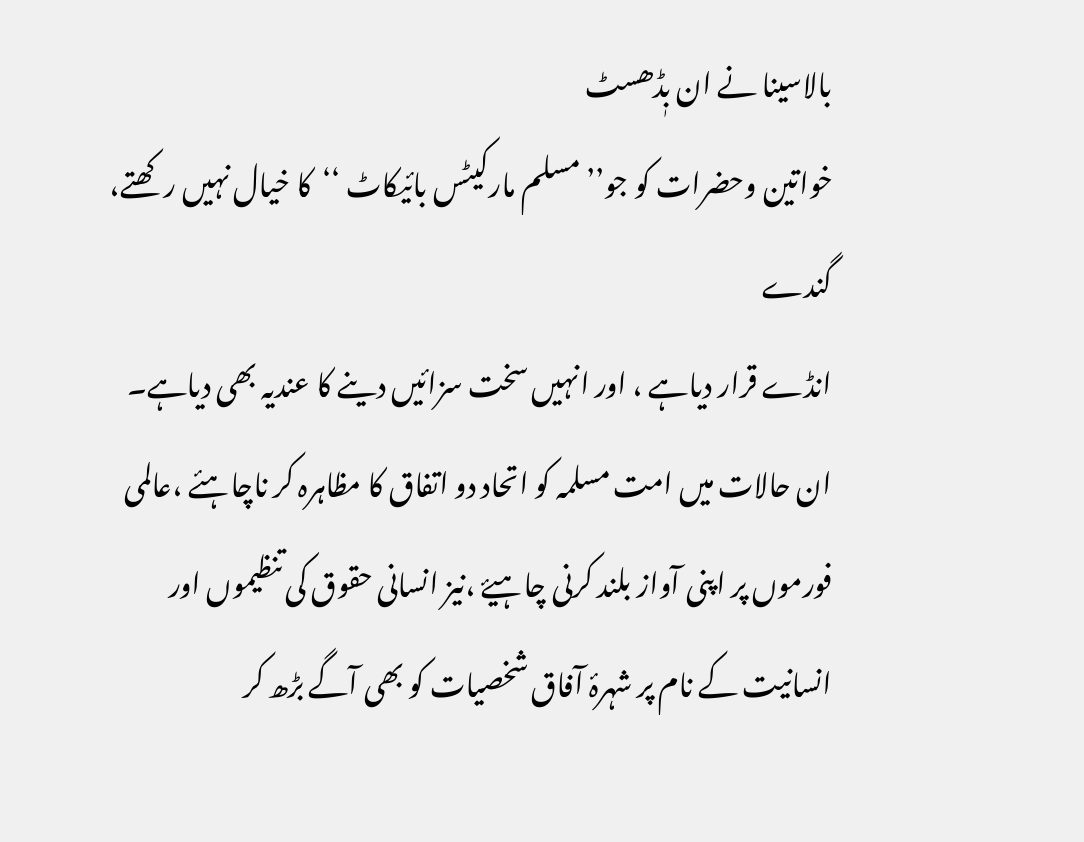بالاسینا نے ان بٖڈھسٹ
خواتین وحضرات کو جو’’ مسلم مارکیٹس بائیکاٹ ‘‘کا خیال نہیں ر کھتے، گندے
انڈے قرار دیاہے ، اور انہیں سخت سزائیں دینے کا عندیہ بھی دیاہے۔
ان حالات میں امت مسلمہ کو اتحاد دو اتفاق کا مظاہرہ کر ناچاہئے ،عالمی
فورموں پر اپنی آواز بلند کرنی چاہیۓ ،نیز انسانی حقوق کی تنظیموں اور
انسانیت کے نام پر شہرۂ آفاق شخصیات کو بھی آگے بڑھ کر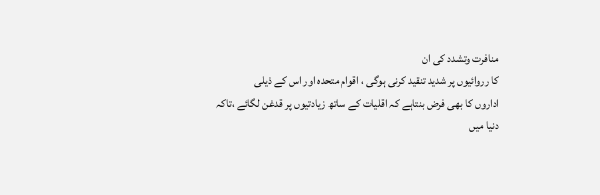منافرت وتشدد کی ان
کا رروائیوں پر شدید تنقید کرنی ہوگی ، اقوام متحدہ اور اس کے ذیلی
اداروں کا بھی فرض بنتاہے کہ اقلیات کے ساتھ زیادتیوں پر قدغن لگائے ،تاکہ
دنیا میں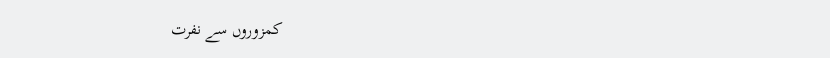کمزوروں سے نفرت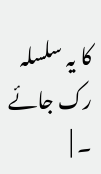کا یہ سلسلہ رک جائے ۔ |